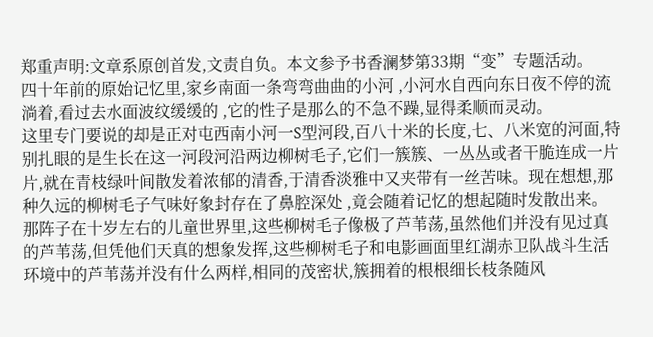郑重声明:文章系原创首发,文责自负。本文参予书香澜梦第33期“变”专题活动。
四十年前的原始记忆里,家乡南面一条弯弯曲曲的小河 ,小河水自西向东日夜不停的流淌着,看过去水面波纹缓缓的 ,它的性子是那么的不急不躁,显得柔顺而灵动。
这里专门要说的却是正对屯西南小河一S型河段,百八十米的长度,七、八米宽的河面,特别扎眼的是生长在这一河段河沿两边柳树毛子,它们一簇簇、一丛丛或者干脆连成一片片,就在青枝绿叶间散发着浓郁的清香,于清香淡雅中又夹带有一丝苦味。现在想想,那种久远的柳树毛子气味好象封存在了鼻腔深处 ,竟会随着记忆的想起随时发散出来。
那阵子在十岁左右的儿童世界里,这些柳树毛子像极了芦苇荡,虽然他们并没有见过真的芦苇荡,但凭他们天真的想象发挥,这些柳树毛子和电影画面里红湖赤卫队战斗生活环境中的芦苇荡并没有什么两样,相同的茂密状,簇拥着的根根细长枝条随风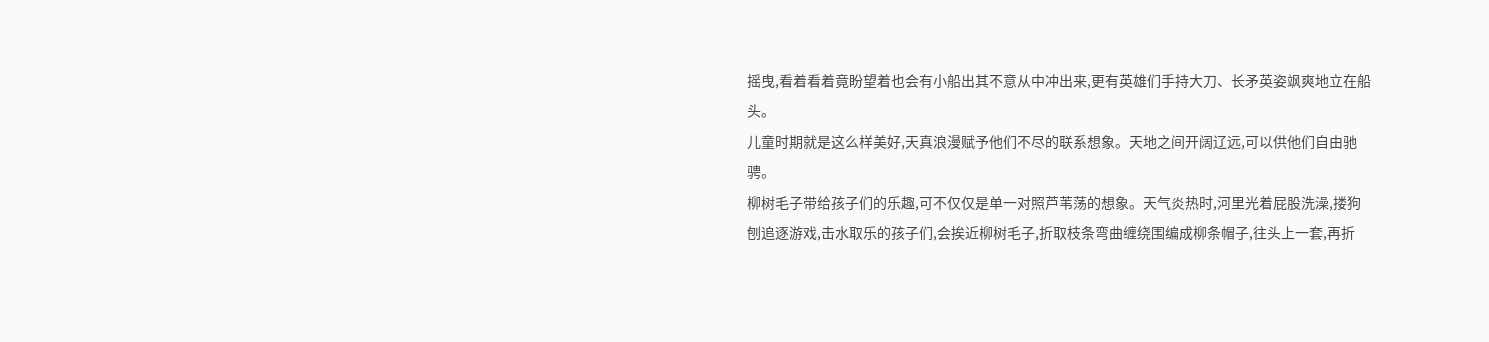摇曳,看着看着竟盼望着也会有小船出其不意从中冲出来,更有英雄们手持大刀、长矛英姿飒爽地立在船头。
儿童时期就是这么样美好,天真浪漫赋予他们不尽的联系想象。天地之间开阔辽远,可以供他们自由驰骋。
柳树毛子带给孩子们的乐趣,可不仅仅是单一对照芦苇荡的想象。天气炎热时,河里光着屁股洗澡,搂狗刨追逐游戏,击水取乐的孩子们,会挨近柳树毛子,折取枝条弯曲缠绕围编成柳条帽子,往头上一套,再折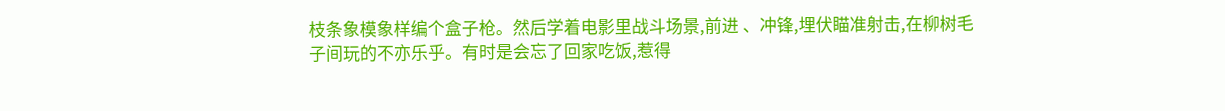枝条象模象样编个盒子枪。然后学着电影里战斗场景,前进 、冲锋,埋伏瞄准射击,在柳树毛子间玩的不亦乐乎。有时是会忘了回家吃饭,惹得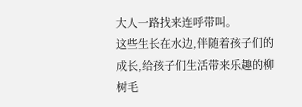大人一路找来连呼带叫。
这些生长在水边,伴随着孩子们的成长,给孩子们生活带来乐趣的柳树毛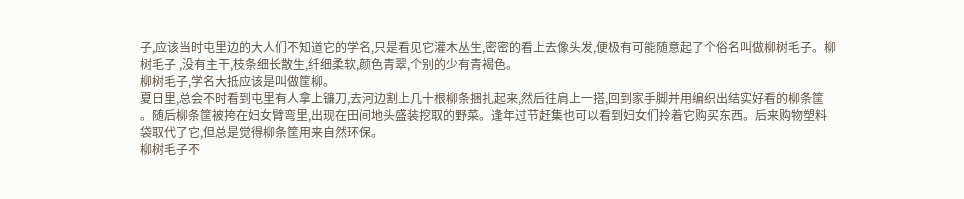子,应该当时屯里边的大人们不知道它的学名,只是看见它灌木丛生,密密的看上去像头发,便极有可能随意起了个俗名叫做柳树毛子。柳树毛子 ,没有主干,枝条细长散生,纤细柔软,颜色青翠,个别的少有青褐色。
柳树毛子,学名大抵应该是叫做筐柳。
夏日里,总会不时看到屯里有人拿上镰刀,去河边割上几十根柳条捆扎起来,然后往肩上一搭,回到家手脚并用编织出结实好看的柳条筐 。随后柳条筐被挎在妇女臂弯里,出现在田间地头盛装挖取的野菜。逢年过节赶集也可以看到妇女们拎着它购买东西。后来购物塑料袋取代了它,但总是觉得柳条筐用来自然环保。
柳树毛子不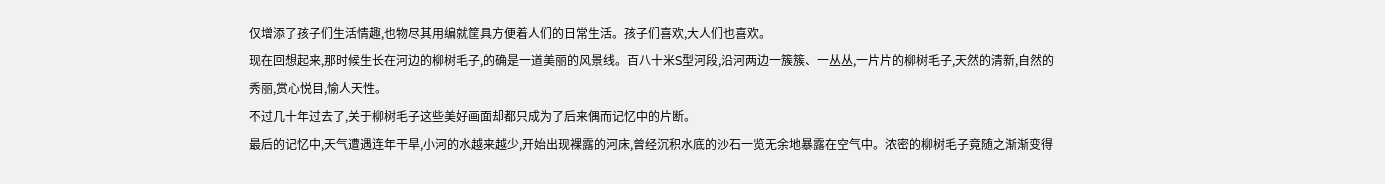仅增添了孩子们生活情趣,也物尽其用编就筐具方便着人们的日常生活。孩子们喜欢,大人们也喜欢。
现在回想起来,那时候生长在河边的柳树毛子,的确是一道美丽的风景线。百八十米S型河段,沿河两边一簇簇、一丛丛,一片片的柳树毛子,天然的清新,自然的秀丽,赏心悦目,愉人天性。
不过几十年过去了,关于柳树毛子这些美好画面却都只成为了后来偶而记忆中的片断。
最后的记忆中,天气遭遇连年干旱,小河的水越来越少,开始出现裸露的河床,曾经沉积水底的沙石一览无余地暴露在空气中。浓密的柳树毛子竟随之渐渐变得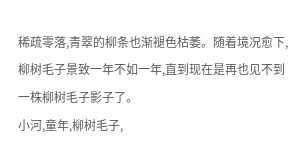稀疏零落,青翠的柳条也渐褪色枯萎。随着境况愈下,柳树毛子景致一年不如一年,直到现在是再也见不到一株柳树毛子影子了。
小河,童年,柳树毛子,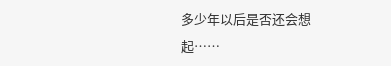多少年以后是否还会想起……